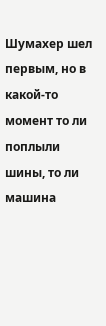Шумахер шел первым, но в какой-то момент то ли поплыли шины, то ли машина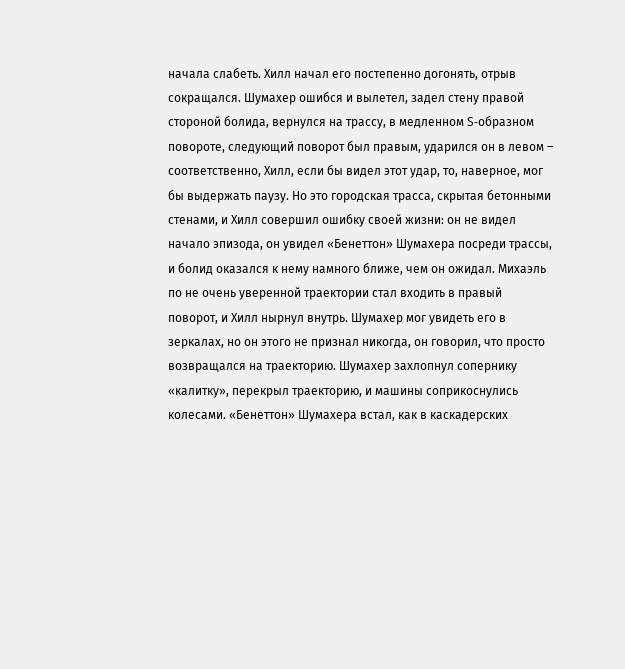начала слабеть. Хилл начал его постепенно догонять, отрыв сокращался. Шумахер ошибся и вылетел, задел стену правой стороной болида, вернулся на трассу, в медленном S-образном повороте, следующий поворот был правым, ударился он в левом – соответственно, Хилл, если бы видел этот удар, то, наверное, мог бы выдержать паузу. Но это городская трасса, скрытая бетонными стенами, и Хилл совершил ошибку своей жизни: он не видел начало эпизода, он увидел «Бенеттон» Шумахера посреди трассы, и болид оказался к нему намного ближе, чем он ожидал. Михаэль по не очень уверенной траектории стал входить в правый поворот, и Хилл нырнул внутрь. Шумахер мог увидеть его в зеркалах, но он этого не признал никогда, он говорил, что просто возвращался на траекторию. Шумахер захлопнул сопернику «калитку», перекрыл траекторию, и машины соприкоснулись колесами. «Бенеттон» Шумахера встал, как в каскадерских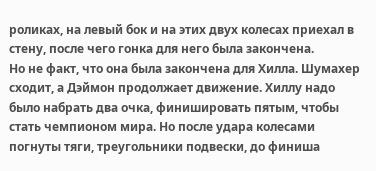роликах, на левый бок и на этих двух колесах приехал в стену, после чего гонка для него была закончена.
Но не факт, что она была закончена для Хилла. Шумахер сходит, а Дэймон продолжает движение. Хиллу надо было набрать два очка, финишировать пятым, чтобы стать чемпионом мира. Но после удара колесами погнуты тяги, треугольники подвески, до финиша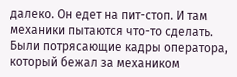далеко. Он едет на пит-стоп. И там механики пытаются что-то сделать. Были потрясающие кадры оператора, который бежал за механиком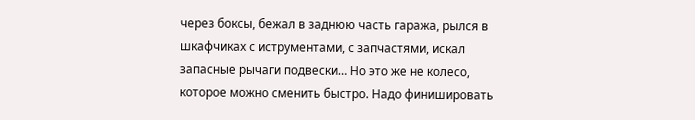через боксы, бежал в заднюю часть гаража, рылся в шкафчиках с иструментами, с запчастями, искал запасные рычаги подвески… Но это же не колесо, которое можно сменить быстро. Надо финишировать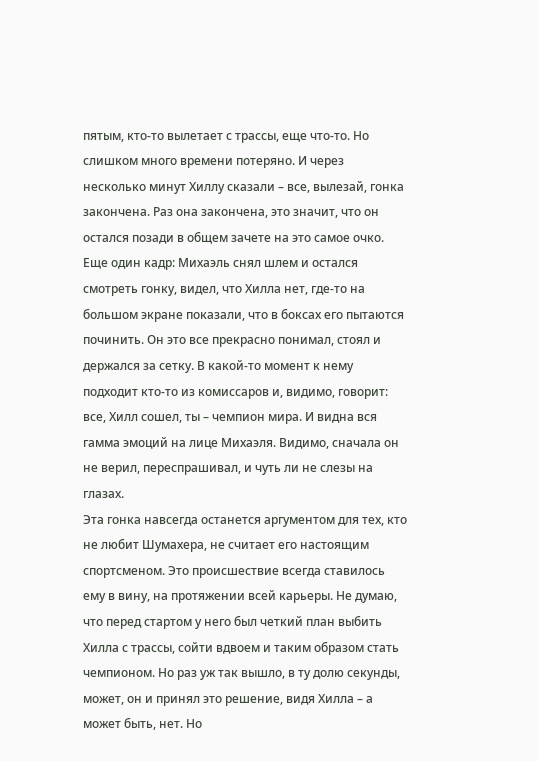пятым, кто-то вылетает с трассы, еще что-то. Но слишком много времени потеряно. И через несколько минут Хиллу сказали – все, вылезай, гонка закончена. Раз она закончена, это значит, что он остался позади в общем зачете на это самое очко.
Еще один кадр: Михаэль снял шлем и остался смотреть гонку, видел, что Хилла нет, где-то на большом экране показали, что в боксах его пытаются починить. Он это все прекрасно понимал, стоял и держался за сетку. В какой-то момент к нему подходит кто-то из комиссаров и, видимо, говорит: все, Хилл сошел, ты – чемпион мира. И видна вся гамма эмоций на лице Михаэля. Видимо, сначала он не верил, переспрашивал, и чуть ли не слезы на глазах.
Эта гонка навсегда останется аргументом для тех, кто не любит Шумахера, не считает его настоящим спортсменом. Это происшествие всегда ставилось ему в вину, на протяжении всей карьеры. Не думаю, что перед стартом у него был четкий план выбить Хилла с трассы, сойти вдвоем и таким образом стать чемпионом. Но раз уж так вышло, в ту долю секунды, может, он и принял это решение, видя Хилла – а может быть, нет. Но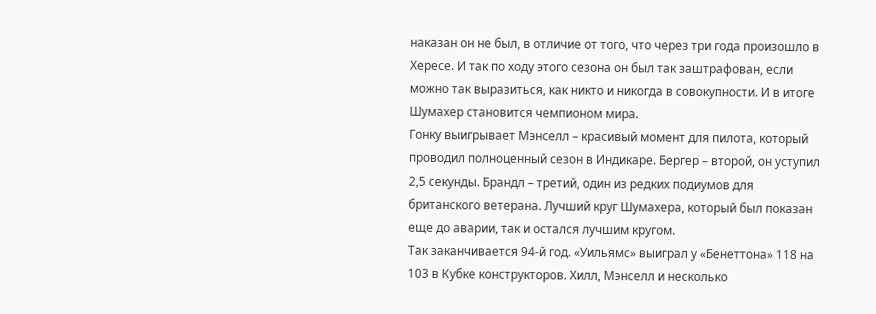наказан он не был, в отличие от того, что через три года произошло в Хересе. И так по ходу этого сезона он был так заштрафован, если можно так выразиться, как никто и никогда в совокупности. И в итоге Шумахер становится чемпионом мира.
Гонку выигрывает Мэнселл – красивый момент для пилота, который проводил полноценный сезон в Индикаре. Бергер – второй, он уступил 2,5 секунды. Брандл – третий, один из редких подиумов для британского ветерана. Лучший круг Шумахера, который был показан еще до аварии, так и остался лучшим кругом.
Так заканчивается 94-й год. «Уильямс» выиграл у «Бенеттона» 118 на 103 в Кубке конструкторов. Хилл, Мэнселл и несколько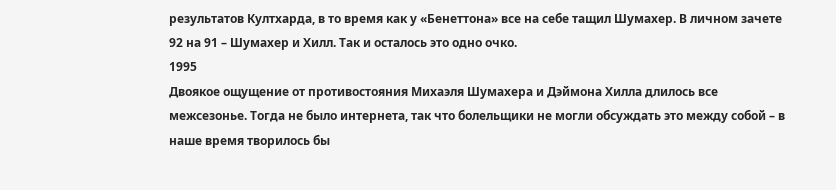результатов Култхарда, в то время как у «Бенеттона» все на себе тащил Шумахер. В личном зачете 92 на 91 – Шумахер и Хилл. Так и осталось это одно очко.
1995
Двоякое ощущение от противостояния Михаэля Шумахера и Дэймона Хилла длилось все межсезонье. Тогда не было интернета, так что болельщики не могли обсуждать это между собой – в наше время творилось бы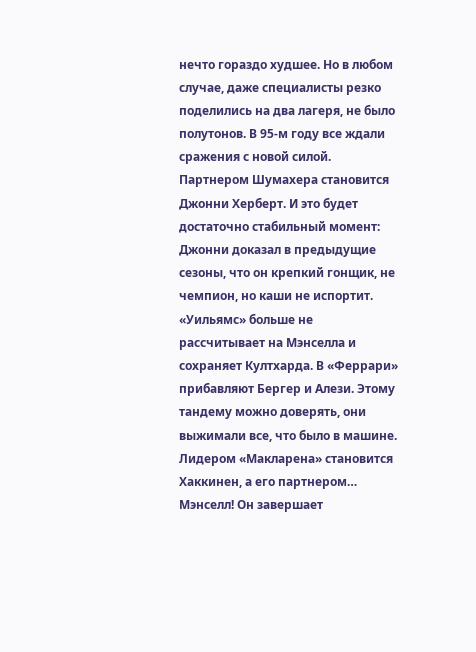нечто гораздо худшее. Но в любом случае, даже специалисты резко поделились на два лагеря, не было полутонов. В 95-м году все ждали сражения с новой силой.
Партнером Шумахера становится Джонни Херберт. И это будет достаточно стабильный момент: Джонни доказал в предыдущие сезоны, что он крепкий гонщик, не чемпион, но каши не испортит. «Уильямс» больше не рассчитывает на Мэнселла и сохраняет Култхарда. В «Феррари» прибавляют Бергер и Алези. Этому тандему можно доверять, они выжимали все, что было в машине. Лидером «Макларена» становится Хаккинен, а его партнером… Мэнселл! Он завершает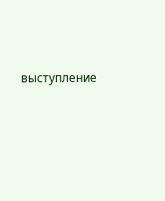выступление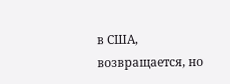в США, возвращается, но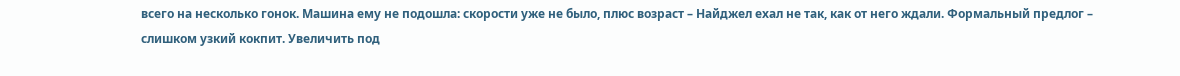всего на несколько гонок. Машина ему не подошла: скорости уже не было, плюс возраст – Найджел ехал не так, как от него ждали. Формальный предлог – слишком узкий кокпит. Увеличить под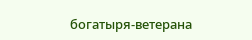богатыря-ветерана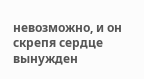невозможно, и он скрепя сердце вынужден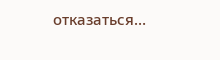отказаться…